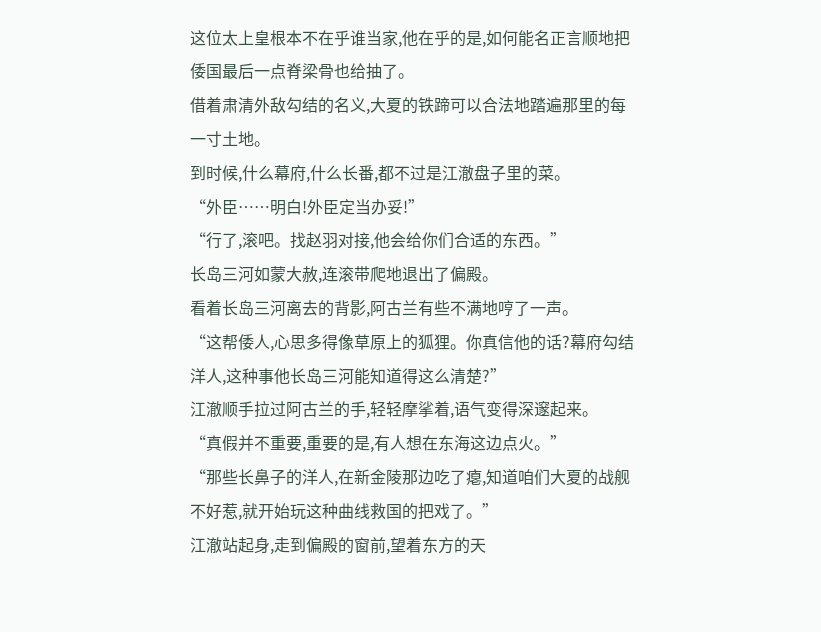这位太上皇根本不在乎谁当家,他在乎的是,如何能名正言顺地把倭国最后一点脊梁骨也给抽了。
借着肃清外敌勾结的名义,大夏的铁蹄可以合法地踏遍那里的每一寸土地。
到时候,什么幕府,什么长番,都不过是江澈盘子里的菜。
“外臣……明白!外臣定当办妥!”
“行了,滚吧。找赵羽对接,他会给你们合适的东西。”
长岛三河如蒙大赦,连滚带爬地退出了偏殿。
看着长岛三河离去的背影,阿古兰有些不满地哼了一声。
“这帮倭人,心思多得像草原上的狐狸。你真信他的话?幕府勾结洋人,这种事他长岛三河能知道得这么清楚?”
江澈顺手拉过阿古兰的手,轻轻摩挲着,语气变得深邃起来。
“真假并不重要,重要的是,有人想在东海这边点火。”
“那些长鼻子的洋人,在新金陵那边吃了瘪,知道咱们大夏的战舰不好惹,就开始玩这种曲线救国的把戏了。”
江澈站起身,走到偏殿的窗前,望着东方的天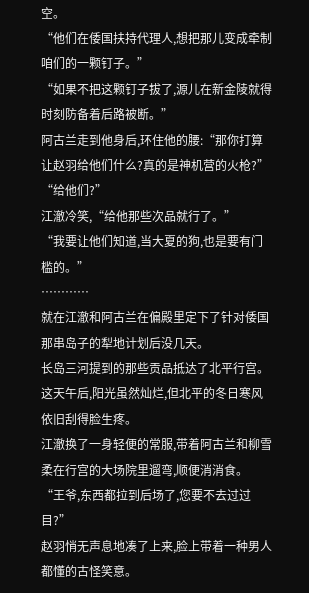空。
“他们在倭国扶持代理人,想把那儿变成牵制咱们的一颗钉子。”
“如果不把这颗钉子拔了,源儿在新金陵就得时刻防备着后路被断。”
阿古兰走到他身后,环住他的腰:“那你打算让赵羽给他们什么?真的是神机营的火枪?”
“给他们?”
江澈冷笑,“给他那些次品就行了。”
“我要让他们知道,当大夏的狗,也是要有门槛的。”
…………
就在江澈和阿古兰在偏殿里定下了针对倭国那串岛子的犁地计划后没几天。
长岛三河提到的那些贡品抵达了北平行宫。
这天午后,阳光虽然灿烂,但北平的冬日寒风依旧刮得脸生疼。
江澈换了一身轻便的常服,带着阿古兰和柳雪柔在行宫的大场院里遛弯,顺便消消食。
“王爷,东西都拉到后场了,您要不去过过目?”
赵羽悄无声息地凑了上来,脸上带着一种男人都懂的古怪笑意。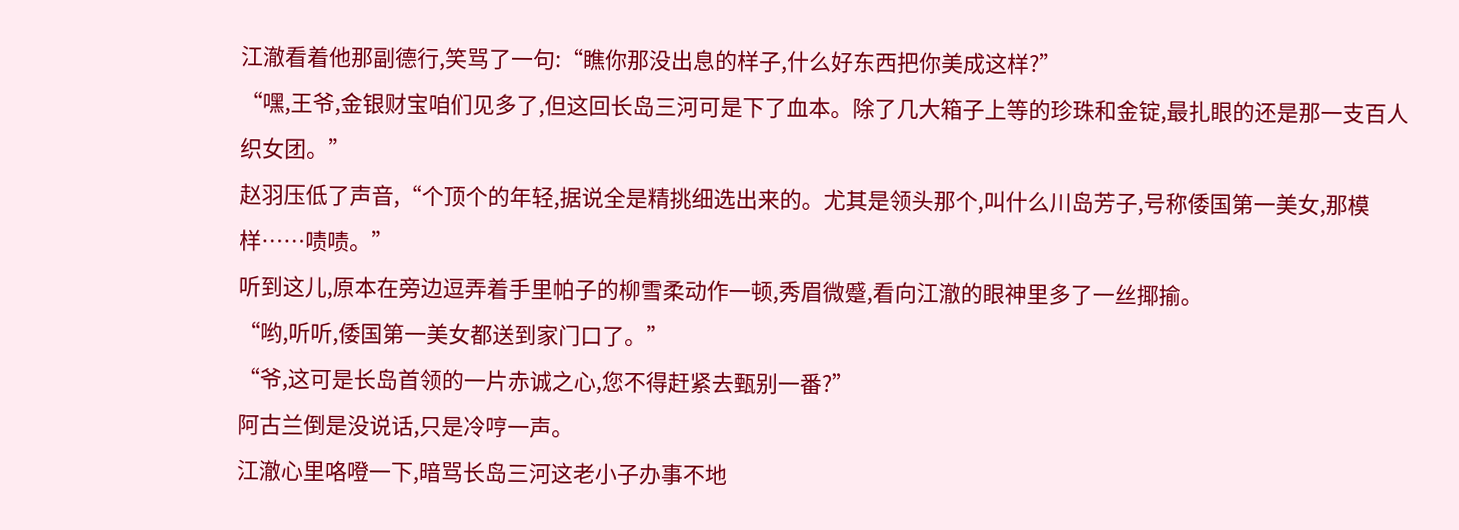江澈看着他那副德行,笑骂了一句:“瞧你那没出息的样子,什么好东西把你美成这样?”
“嘿,王爷,金银财宝咱们见多了,但这回长岛三河可是下了血本。除了几大箱子上等的珍珠和金锭,最扎眼的还是那一支百人织女团。”
赵羽压低了声音,“个顶个的年轻,据说全是精挑细选出来的。尤其是领头那个,叫什么川岛芳子,号称倭国第一美女,那模样……啧啧。”
听到这儿,原本在旁边逗弄着手里帕子的柳雪柔动作一顿,秀眉微蹙,看向江澈的眼神里多了一丝揶揄。
“哟,听听,倭国第一美女都送到家门口了。”
“爷,这可是长岛首领的一片赤诚之心,您不得赶紧去甄别一番?”
阿古兰倒是没说话,只是冷哼一声。
江澈心里咯噔一下,暗骂长岛三河这老小子办事不地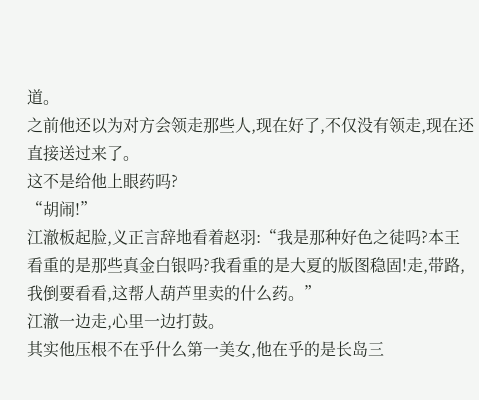道。
之前他还以为对方会领走那些人,现在好了,不仅没有领走,现在还直接送过来了。
这不是给他上眼药吗?
“胡闹!”
江澈板起脸,义正言辞地看着赵羽:“我是那种好色之徒吗?本王看重的是那些真金白银吗?我看重的是大夏的版图稳固!走,带路,我倒要看看,这帮人葫芦里卖的什么药。”
江澈一边走,心里一边打鼓。
其实他压根不在乎什么第一美女,他在乎的是长岛三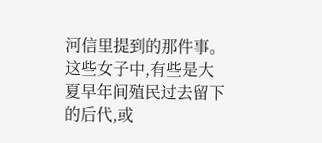河信里提到的那件事。
这些女子中,有些是大夏早年间殖民过去留下的后代,或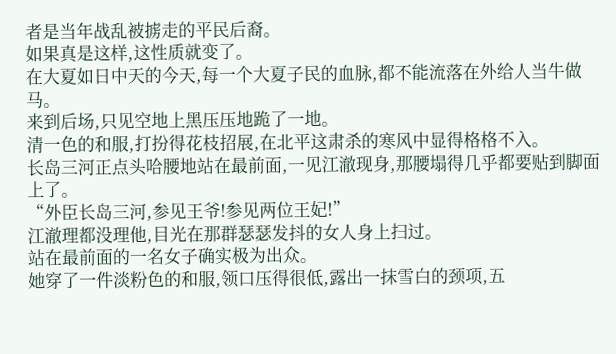者是当年战乱被掳走的平民后裔。
如果真是这样,这性质就变了。
在大夏如日中天的今天,每一个大夏子民的血脉,都不能流落在外给人当牛做马。
来到后场,只见空地上黑压压地跪了一地。
清一色的和服,打扮得花枝招展,在北平这肃杀的寒风中显得格格不入。
长岛三河正点头哈腰地站在最前面,一见江澈现身,那腰塌得几乎都要贴到脚面上了。
“外臣长岛三河,参见王爷!参见两位王妃!”
江澈理都没理他,目光在那群瑟瑟发抖的女人身上扫过。
站在最前面的一名女子确实极为出众。
她穿了一件淡粉色的和服,领口压得很低,露出一抹雪白的颈项,五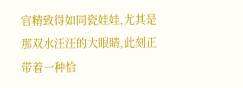官精致得如同瓷娃娃,尤其是那双水汪汪的大眼睛,此刻正带着一种恰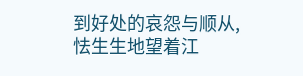到好处的哀怨与顺从,怯生生地望着江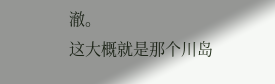澈。
这大概就是那个川岛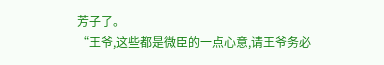芳子了。
“王爷,这些都是微臣的一点心意,请王爷务必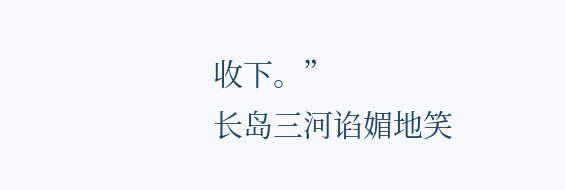收下。”
长岛三河谄媚地笑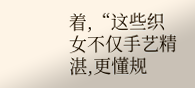着,“这些织女不仅手艺精湛,更懂规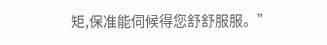矩,保准能伺候得您舒舒服服。”